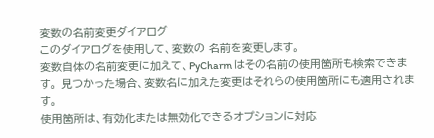変数の名前変更ダイアログ
このダイアログを使用して、変数の 名前を変更します。
変数自体の名前変更に加えて、PyCharm はその名前の使用箇所も検索できます。 見つかった場合、変数名に加えた変更はそれらの使用箇所にも適用されます。
使用箇所は、有効化または無効化できるオプションに対応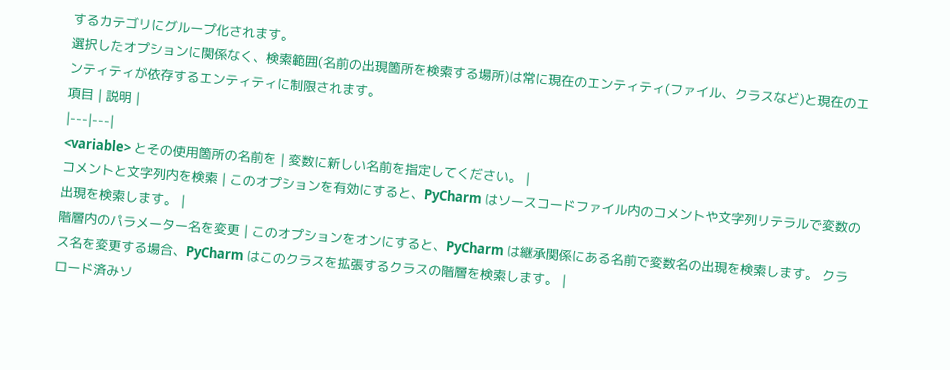するカテゴリにグループ化されます。
選択したオプションに関係なく、検索範囲(名前の出現箇所を検索する場所)は常に現在のエンティティ(ファイル、クラスなど)と現在のエンティティが依存するエンティティに制限されます。
項目 | 説明 |
|---|---|
<variable> とその使用箇所の名前を | 変数に新しい名前を指定してください。 |
コメントと文字列内を検索 | このオプションを有効にすると、PyCharm はソースコードファイル内のコメントや文字列リテラルで変数の出現を検索します。 |
階層内のパラメーター名を変更 | このオプションをオンにすると、PyCharm は継承関係にある名前で変数名の出現を検索します。 クラス名を変更する場合、PyCharm はこのクラスを拡張するクラスの階層を検索します。 |
ロード済みソ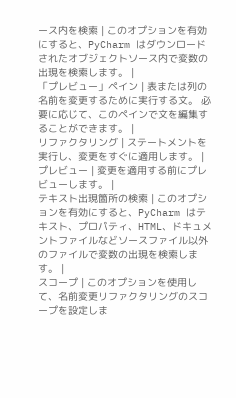ース内を検索 | このオプションを有効にすると、PyCharm はダウンロードされたオブジェクトソース内で変数の出現を検索します。 |
「プレビュー」ペイン | 表または列の名前を変更するために実行する文。 必要に応じて、このペインで文を編集することができます。 |
リファクタリング | ステートメントを実行し、変更をすぐに適用します。 |
プレビュー | 変更を適用する前にプレビューします。 |
テキスト出現箇所の検索 | このオプションを有効にすると、PyCharm はテキスト、プロパティ、HTML、ドキュメントファイルなどソースファイル以外のファイルで変数の出現を検索します。 |
スコープ | このオプションを使用して、名前変更リファクタリングのスコープを設定しま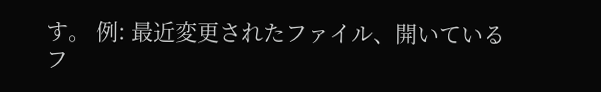す。 例: 最近変更されたファイル、開いているフ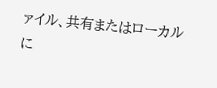ァイル、共有またはローカルに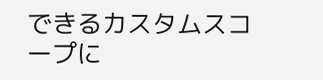できるカスタムスコープに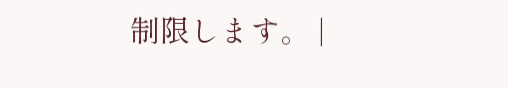制限します。 |